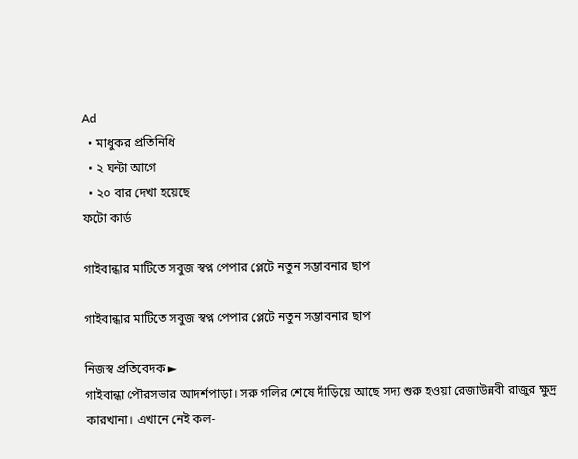Ad
  • মাধুকর প্রতিনিধি
  • ২ ঘন্টা আগে
  • ২০ বার দেখা হয়েছে
ফটো কার্ড

গাইবান্ধার মাটিতে সবুজ স্বপ্ন পেপার প্লেটে নতুন সম্ভাবনার ছাপ

গাইবান্ধার মাটিতে সবুজ স্বপ্ন পেপার প্লেটে নতুন সম্ভাবনার ছাপ

নিজস্ব প্রতিবেদক ►
গাইবান্ধা পৌরসভার আদর্শপাড়া। সরু গলির শেষে দাঁড়িয়ে আছে সদ্য শুরু হওয়া রেজাউন্নবী রাজুর ক্ষুদ্র কারখানা। এখানে নেই কল-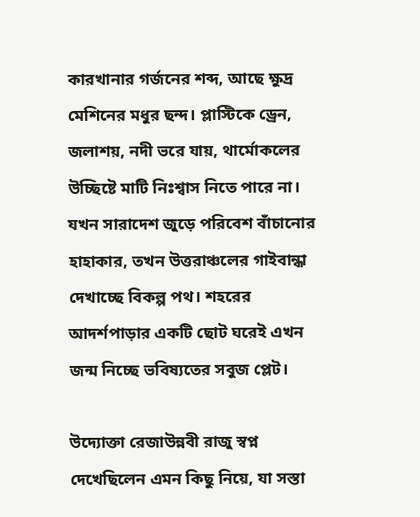কারখানার গর্জনের শব্দ, আছে ক্ষুদ্র মেশিনের মধুর ছন্দ। প্লাস্টিকে ড্রেন, জলাশয়, নদী ভরে যায়, থার্মোকলের উচ্ছিষ্টে মাটি নিঃশ্বাস নিতে পারে না। যখন সারাদেশ জুড়ে পরিবেশ বাঁচানোর হাহাকার, তখন উত্তরাঞ্চলের গাইবান্ধা দেখাচ্ছে বিকল্প পথ। শহরের আদর্শপাড়ার একটি ছোট ঘরেই এখন জন্ম নিচ্ছে ভবিষ্যতের সবুজ প্লেট।

উদ্যোক্তা রেজাউন্নবী রাজু স্বপ্ন দেখেছিলেন এমন কিছু নিয়ে, যা সস্তা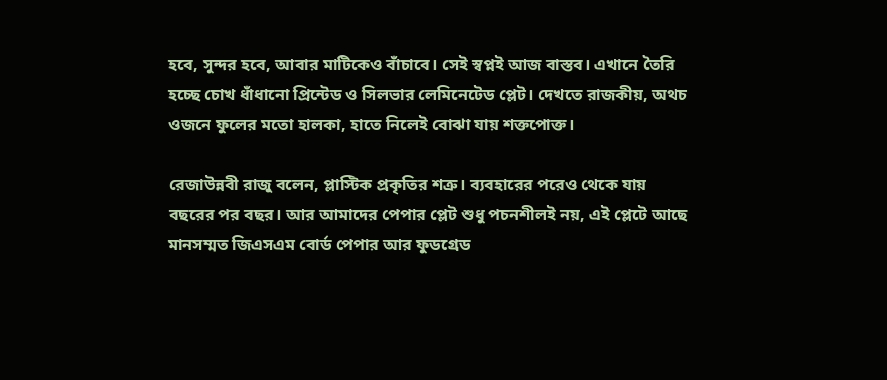হবে, সুন্দর হবে, আবার মাটিকেও বাঁচাবে। সেই স্বপ্নই আজ বাস্তব। এখানে তৈরি হচ্ছে চোখ ধাঁধানো প্রিন্টেড ও সিলভার লেমিনেটেড প্লেট। দেখতে রাজকীয়, অথচ ওজনে ফুলের মতো হালকা, হাতে নিলেই বোঝা যায় শক্তপোক্ত।

রেজাউন্নবী রাজু বলেন, প্লাস্টিক প্রকৃতির শত্রু। ব্যবহারের পরেও থেকে যায় বছরের পর বছর। আর আমাদের পেপার প্লেট শুধু পচনশীলই নয়, এই প্লেটে আছে মানসম্মত জিএসএম বোর্ড পেপার আর ফুডগ্রেড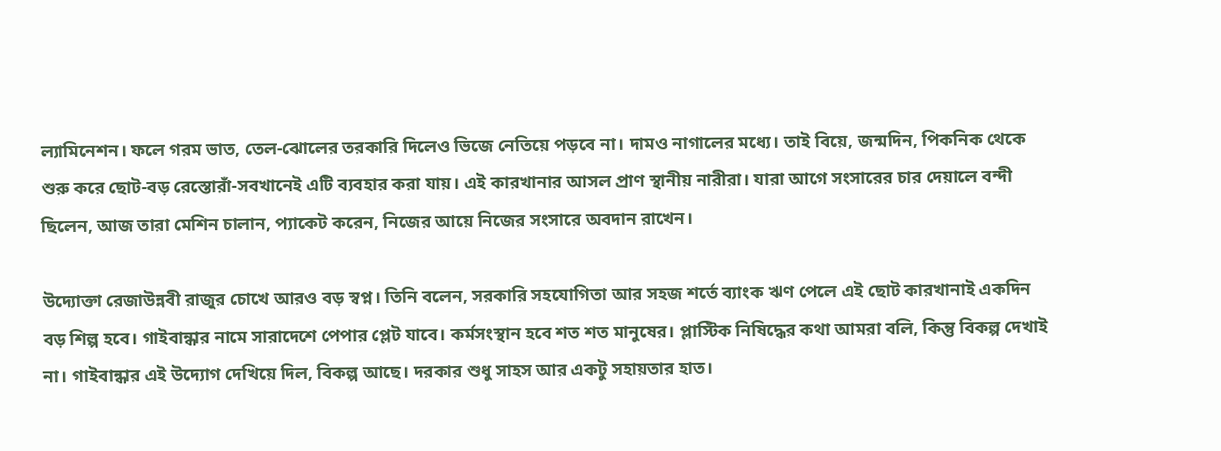ল্যামিনেশন। ফলে গরম ভাত, তেল-ঝোলের তরকারি দিলেও ভিজে নেতিয়ে পড়বে না। দামও নাগালের মধ্যে। তাই বিয়ে, জন্মদিন, পিকনিক থেকে শুরু করে ছোট-বড় রেস্তোরাঁ-সবখানেই এটি ব্যবহার করা যায়। এই কারখানার আসল প্রাণ স্থানীয় নারীরা। যারা আগে সংসারের চার দেয়ালে বন্দী ছিলেন, আজ তারা মেশিন চালান, প্যাকেট করেন, নিজের আয়ে নিজের সংসারে অবদান রাখেন।

উদ্যোক্তা রেজাউন্নবী রাজুর চোখে আরও বড় স্বপ্ন। তিনি বলেন, সরকারি সহযোগিতা আর সহজ শর্তে ব্যাংক ঋণ পেলে এই ছোট কারখানাই একদিন বড় শিল্প হবে। গাইবান্ধার নামে সারাদেশে পেপার প্লেট যাবে। কর্মসংস্থান হবে শত শত মানুষের। প্লাস্টিক নিষিদ্ধের কথা আমরা বলি, কিন্তু বিকল্প দেখাই না। গাইবান্ধার এই উদ্যোগ দেখিয়ে দিল, বিকল্প আছে। দরকার শুধু সাহস আর একটু সহায়তার হাত।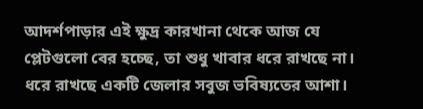আদর্শপাড়ার এই ক্ষুদ্র কারখানা থেকে আজ যে প্লেটগুলো বের হচ্ছে, তা শুধু খাবার ধরে রাখছে না। ধরে রাখছে একটি জেলার সবুজ ভবিষ্যতের আশা।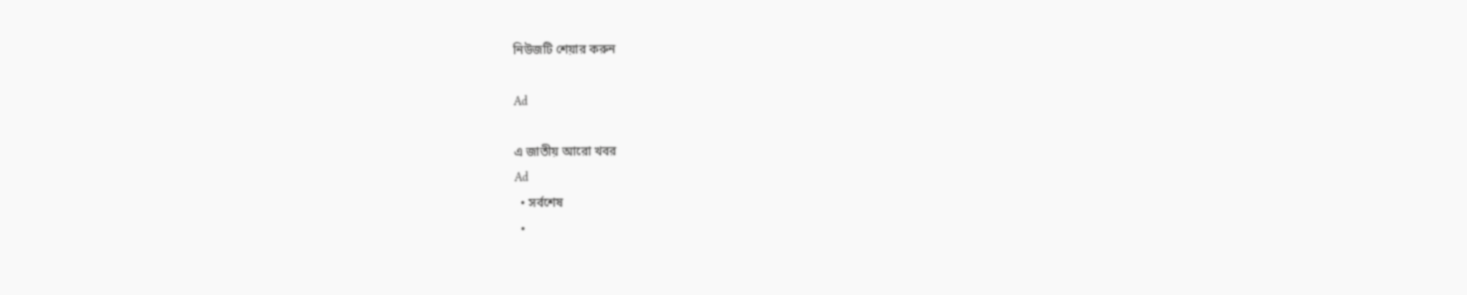নিউজটি শেয়ার করুন

Ad

এ জাতীয় আরো খবর
Ad
  • সর্বশেষ
  •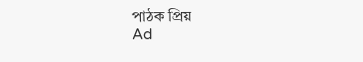পাঠক প্রিয়
Ad